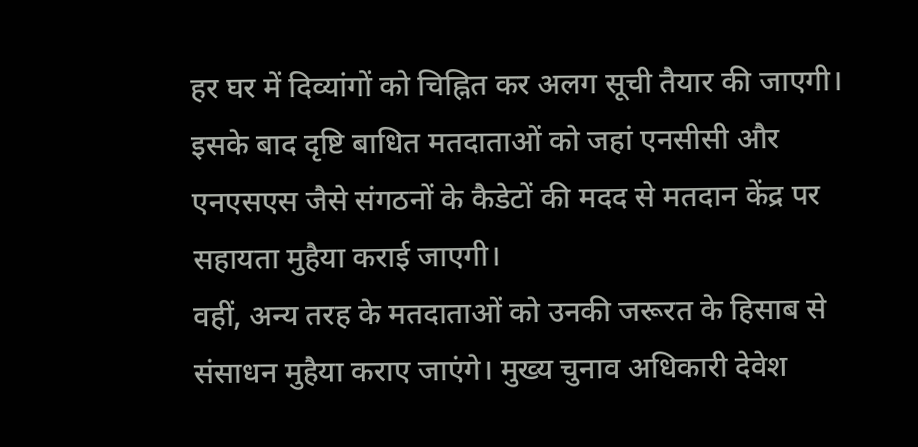हर घर में दिव्यांगों को चिह्नित कर अलग सूची तैयार की जाएगी। इसके बाद दृष्टि बाधित मतदाताओं को जहां एनसीसी और एनएसएस जैसे संगठनों के कैडेटों की मदद से मतदान केंद्र पर सहायता मुहैया कराई जाएगी।
वहीं, अन्य तरह के मतदाताओं को उनकी जरूरत के हिसाब से संसाधन मुहैया कराए जाएंगे। मुख्य चुनाव अधिकारी देवेश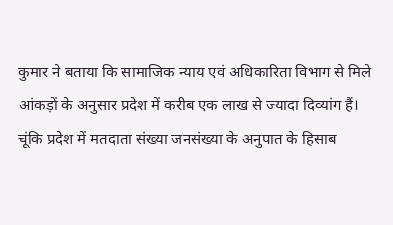कुमार ने बताया कि सामाजिक न्याय एवं अधिकारिता विभाग से मिले आंकड़ों के अनुसार प्रदेश में करीब एक लाख से ज्यादा दिव्यांग हैं।
चूंकि प्रदेश में मतदाता संख्या जनसंख्या के अनुपात के हिसाब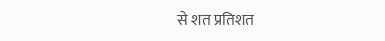से शत प्रतिशत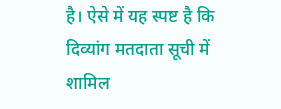है। ऐसे में यह स्पष्ट है कि दिव्यांग मतदाता सूची में शामिल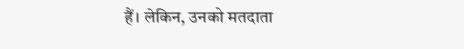हैं। लेकिन, उनको मतदाता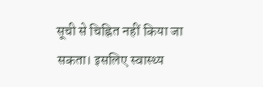सूची से चिह्नित नहीं किया जा सकता। इसलिए स्वास्थ्य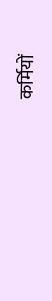कर्मियों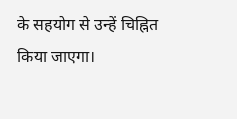के सहयोग से उन्हें चिह्नित किया जाएगा।